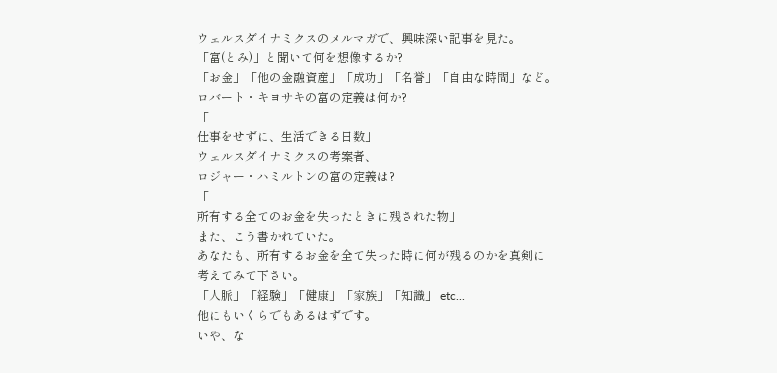ウェルスダイナミクスのメルマガで、興味深い記事を見た。
「富(とみ)」と聞いて何を想像するか?
「お金」「他の金融資産」「成功」「名誉」「自由な時間」など。
ロバート・キヨサキの富の定義は何か?
「
仕事をせずに、生活できる日数」
ウェルスダイナミクスの考案者、
ロジャー・ハミルトンの富の定義は?
「
所有する全てのお金を失ったときに残された物」
また、こう書かれていた。
あなたも、所有するお金を全て失った時に何が残るのかを真剣に
考えてみて下さい。
「人脈」「経験」「健康」「家族」「知識」 etc...
他にもいくらでもあるはずです。
いや、な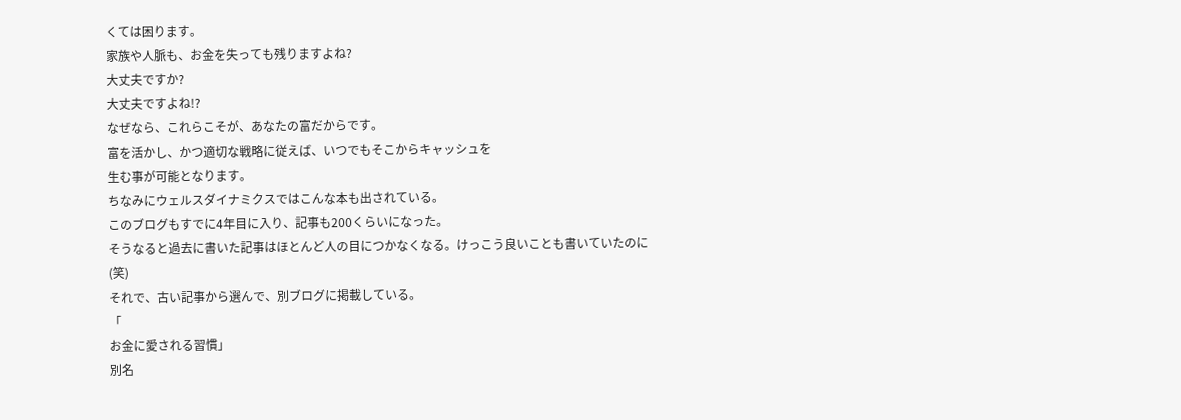くては困ります。
家族や人脈も、お金を失っても残りますよね?
大丈夫ですか?
大丈夫ですよね!?
なぜなら、これらこそが、あなたの富だからです。
富を活かし、かつ適切な戦略に従えば、いつでもそこからキャッシュを
生む事が可能となります。
ちなみにウェルスダイナミクスではこんな本も出されている。
このブログもすでに4年目に入り、記事も200くらいになった。
そうなると過去に書いた記事はほとんど人の目につかなくなる。けっこう良いことも書いていたのに(笑)
それで、古い記事から選んで、別ブログに掲載している。
「
お金に愛される習慣」
別名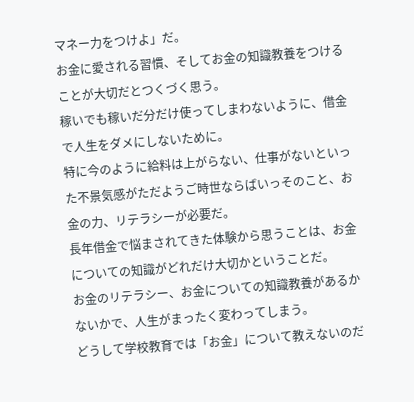マネー力をつけよ」だ。
お金に愛される習慣、そしてお金の知識教養をつけることが大切だとつくづく思う。
稼いでも稼いだ分だけ使ってしまわないように、借金で人生をダメにしないために。
特に今のように給料は上がらない、仕事がないといった不景気感がただようご時世ならばいっそのこと、お金の力、リテラシーが必要だ。
長年借金で悩まされてきた体験から思うことは、お金についての知識がどれだけ大切かということだ。
お金のリテラシー、お金についての知識教養があるかないかで、人生がまったく変わってしまう。
どうして学校教育では「お金」について教えないのだ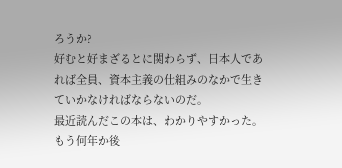ろうか?
好むと好まざるとに関わらず、日本人であれば全員、資本主義の仕組みのなかで生きていかなければならないのだ。
最近読んだこの本は、わかりやすかった。もう何年か後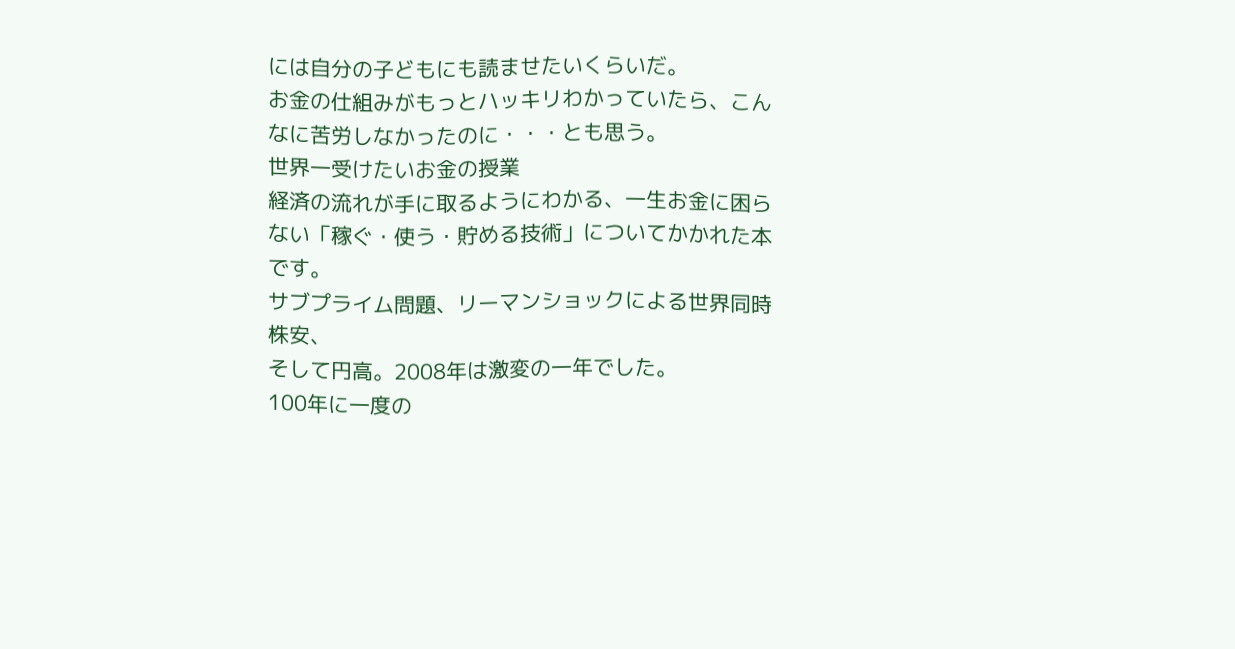には自分の子どもにも読ませたいくらいだ。
お金の仕組みがもっとハッキリわかっていたら、こんなに苦労しなかったのに・・・とも思う。
世界一受けたいお金の授業
経済の流れが手に取るようにわかる、一生お金に困らない「稼ぐ・使う・貯める技術」についてかかれた本です。
サブプライム問題、リーマンショックによる世界同時株安、
そして円高。2008年は激変の一年でした。
100年に一度の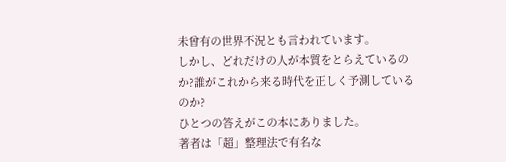未曾有の世界不況とも言われています。
しかし、どれだけの人が本質をとらえているのか?誰がこれから来る時代を正しく予測しているのか?
ひとつの答えがこの本にありました。
著者は「超」整理法で有名な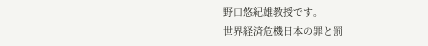野口悠紀雄教授です。
世界経済危機日本の罪と罰